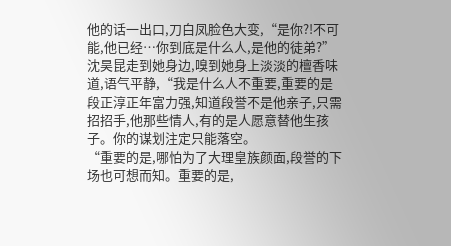他的话一出口,刀白凤脸色大变,“是你?!不可能,他已经…你到底是什么人,是他的徒弟?”
沈昊昆走到她身边,嗅到她身上淡淡的檀香味道,语气平静,“我是什么人不重要,重要的是段正淳正年富力强,知道段誉不是他亲子,只需招招手,他那些情人,有的是人愿意替他生孩子。你的谋划注定只能落空。
“重要的是,哪怕为了大理皇族颜面,段誉的下场也可想而知。重要的是,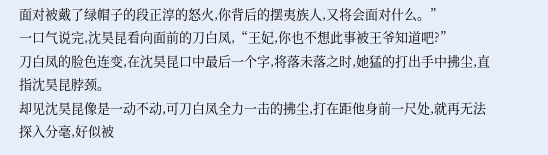面对被戴了绿帽子的段正淳的怒火,你背后的摆夷族人,又将会面对什么。”
一口气说完,沈昊昆看向面前的刀白凤,“王妃,你也不想此事被王爷知道吧?”
刀白凤的脸色连变,在沈昊昆口中最后一个字,将落未落之时,她猛的打出手中拂尘,直指沈昊昆脖颈。
却见沈昊昆像是一动不动,可刀白凤全力一击的拂尘,打在距他身前一尺处,就再无法探入分毫,好似被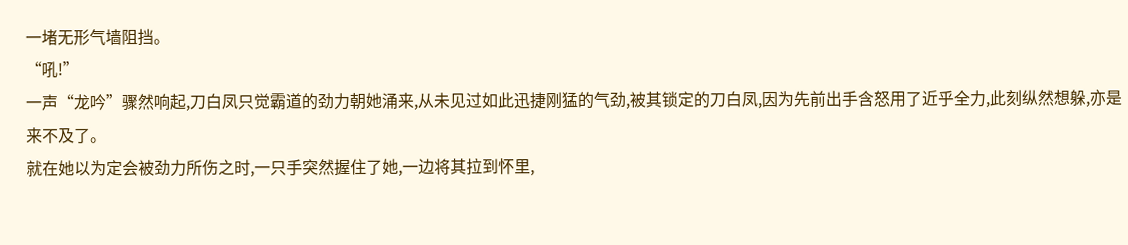一堵无形气墙阻挡。
“吼!”
一声“龙吟”骤然响起,刀白凤只觉霸道的劲力朝她涌来,从未见过如此迅捷刚猛的气劲,被其锁定的刀白凤,因为先前出手含怒用了近乎全力,此刻纵然想躲,亦是来不及了。
就在她以为定会被劲力所伤之时,一只手突然握住了她,一边将其拉到怀里,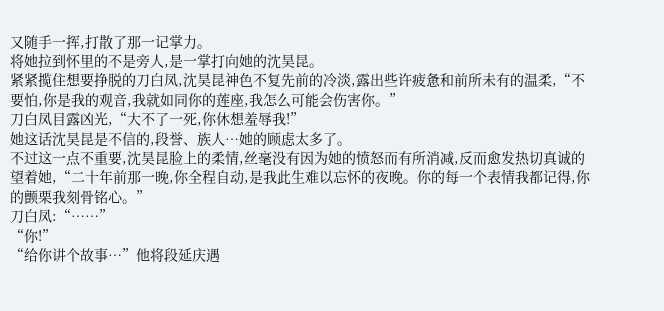又随手一挥,打散了那一记掌力。
将她拉到怀里的不是旁人,是一掌打向她的沈昊昆。
紧紧揽住想要挣脱的刀白凤,沈昊昆神色不复先前的冷淡,露出些许疲惫和前所未有的温柔,“不要怕,你是我的观音,我就如同你的莲座,我怎么可能会伤害你。”
刀白凤目露凶光,“大不了一死,你休想羞辱我!”
她这话沈昊昆是不信的,段誉、族人…她的顾虑太多了。
不过这一点不重要,沈昊昆脸上的柔情,丝毫没有因为她的愤怒而有所消减,反而愈发热切真诚的望着她,“二十年前那一晚,你全程自动,是我此生难以忘怀的夜晚。你的每一个表情我都记得,你的颤栗我刻骨铭心。”
刀白凤:“……”
“你!”
“给你讲个故事…”他将段延庆遇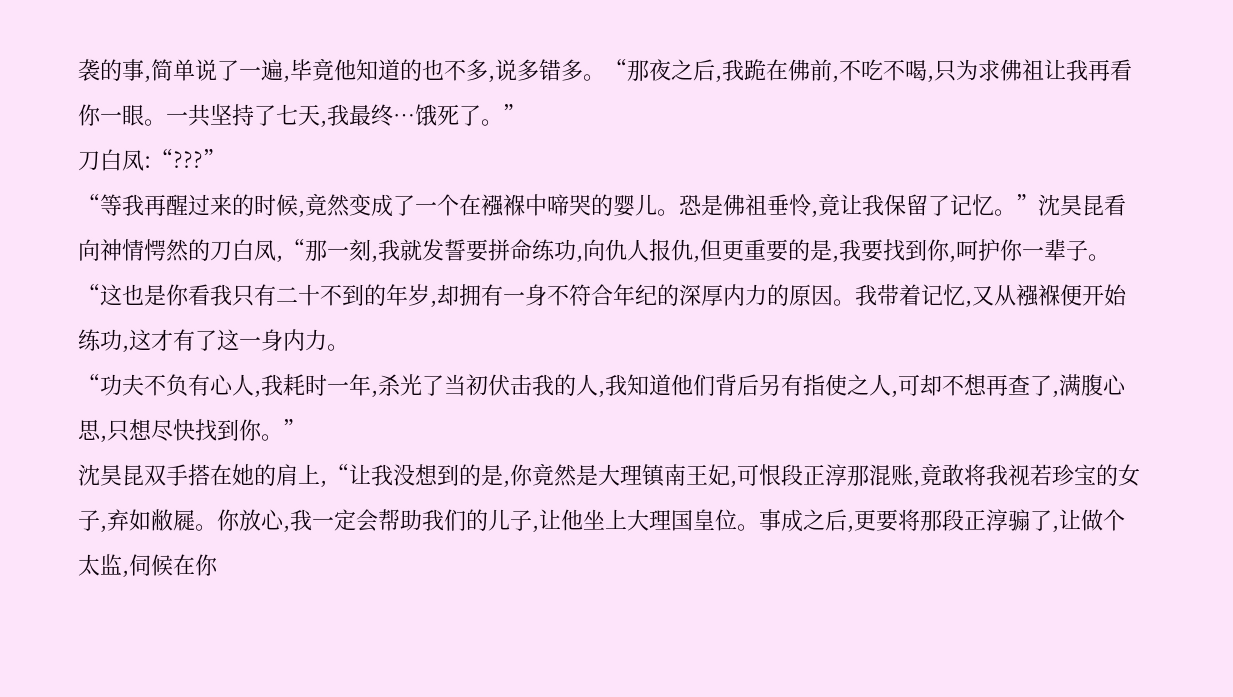袭的事,简单说了一遍,毕竟他知道的也不多,说多错多。“那夜之后,我跪在佛前,不吃不喝,只为求佛祖让我再看你一眼。一共坚持了七天,我最终…饿死了。”
刀白凤:“???”
“等我再醒过来的时候,竟然变成了一个在襁褓中啼哭的婴儿。恐是佛祖垂怜,竟让我保留了记忆。”沈昊昆看向神情愕然的刀白凤,“那一刻,我就发誓要拼命练功,向仇人报仇,但更重要的是,我要找到你,呵护你一辈子。
“这也是你看我只有二十不到的年岁,却拥有一身不符合年纪的深厚内力的原因。我带着记忆,又从襁褓便开始练功,这才有了这一身内力。
“功夫不负有心人,我耗时一年,杀光了当初伏击我的人,我知道他们背后另有指使之人,可却不想再查了,满腹心思,只想尽快找到你。”
沈昊昆双手搭在她的肩上,“让我没想到的是,你竟然是大理镇南王妃,可恨段正淳那混账,竟敢将我视若珍宝的女子,弃如敝屣。你放心,我一定会帮助我们的儿子,让他坐上大理国皇位。事成之后,更要将那段正淳骟了,让做个太监,伺候在你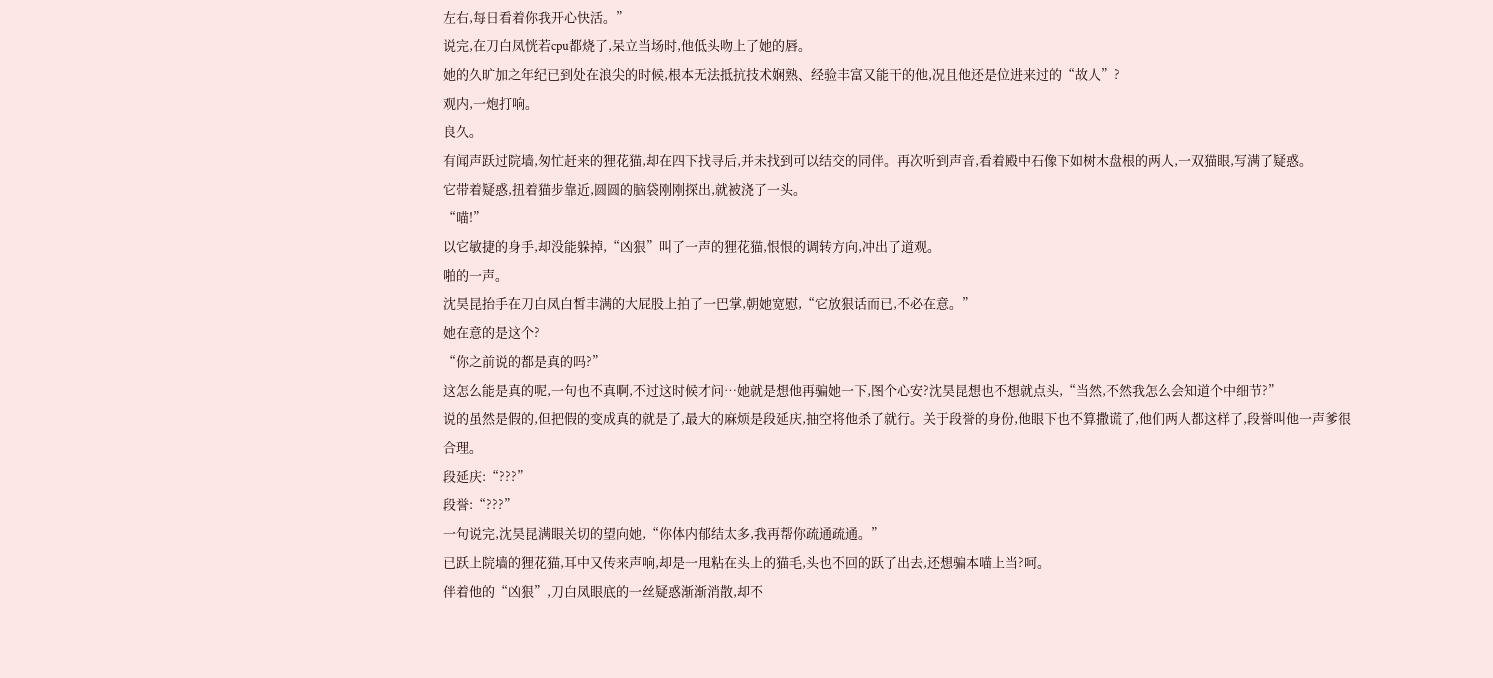左右,每日看着你我开心快活。”
说完,在刀白凤恍若cpu都烧了,呆立当场时,他低头吻上了她的唇。
她的久旷加之年纪已到处在浪尖的时候,根本无法抵抗技术娴熟、经验丰富又能干的他,况且他还是位进来过的“故人”?
观内,一炮打响。
良久。
有闻声跃过院墙,匆忙赶来的狸花猫,却在四下找寻后,并未找到可以结交的同伴。再次听到声音,看着殿中石像下如树木盘根的两人,一双猫眼,写满了疑惑。
它带着疑惑,扭着猫步靠近,圆圆的脑袋刚刚探出,就被浇了一头。
“喵!”
以它敏捷的身手,却没能躲掉,“凶狠”叫了一声的狸花猫,恨恨的调转方向,冲出了道观。
啪的一声。
沈昊昆抬手在刀白凤白皙丰满的大屁股上拍了一巴掌,朝她宽慰,“它放狠话而已,不必在意。”
她在意的是这个?
“你之前说的都是真的吗?”
这怎么能是真的呢,一句也不真啊,不过这时候才问…她就是想他再骗她一下,图个心安?沈昊昆想也不想就点头,“当然,不然我怎么会知道个中细节?”
说的虽然是假的,但把假的变成真的就是了,最大的麻烦是段延庆,抽空将他杀了就行。关于段誉的身份,他眼下也不算撒谎了,他们两人都这样了,段誉叫他一声爹很合理。
段延庆:“???”
段誉:“???”
一句说完,沈昊昆满眼关切的望向她,“你体内郁结太多,我再帮你疏通疏通。”
已跃上院墙的狸花猫,耳中又传来声响,却是一甩粘在头上的猫毛,头也不回的跃了出去,还想骗本喵上当?呵。
伴着他的“凶狠”,刀白凤眼底的一丝疑惑渐渐消散,却不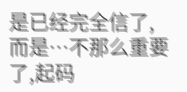是已经完全信了,而是…不那么重要了,起码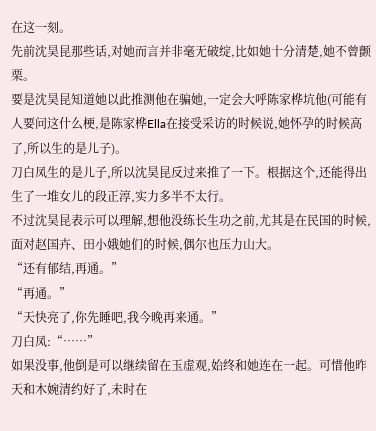在这一刻。
先前沈昊昆那些话,对她而言并非毫无破绽,比如她十分清楚,她不曾颤栗。
要是沈昊昆知道她以此推测他在骗她,一定会大呼陈家桦坑他(可能有人要问这什么梗,是陈家桦Ella在接受采访的时候说,她怀孕的时候高了,所以生的是儿子)。
刀白凤生的是儿子,所以沈昊昆反过来推了一下。根据这个,还能得出生了一堆女儿的段正淳,实力多半不太行。
不过沈昊昆表示可以理解,想他没练长生功之前,尤其是在民国的时候,面对赵国卉、田小娥她们的时候,偶尔也压力山大。
“还有郁结,再通。”
“再通。”
“天快亮了,你先睡吧,我今晚再来通。”
刀白凤:“……”
如果没事,他倒是可以继续留在玉虚观,始终和她连在一起。可惜他昨天和木婉清约好了,未时在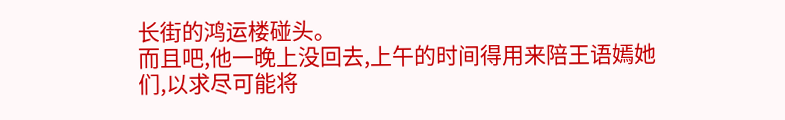长街的鸿运楼碰头。
而且吧,他一晚上没回去,上午的时间得用来陪王语嫣她们,以求尽可能将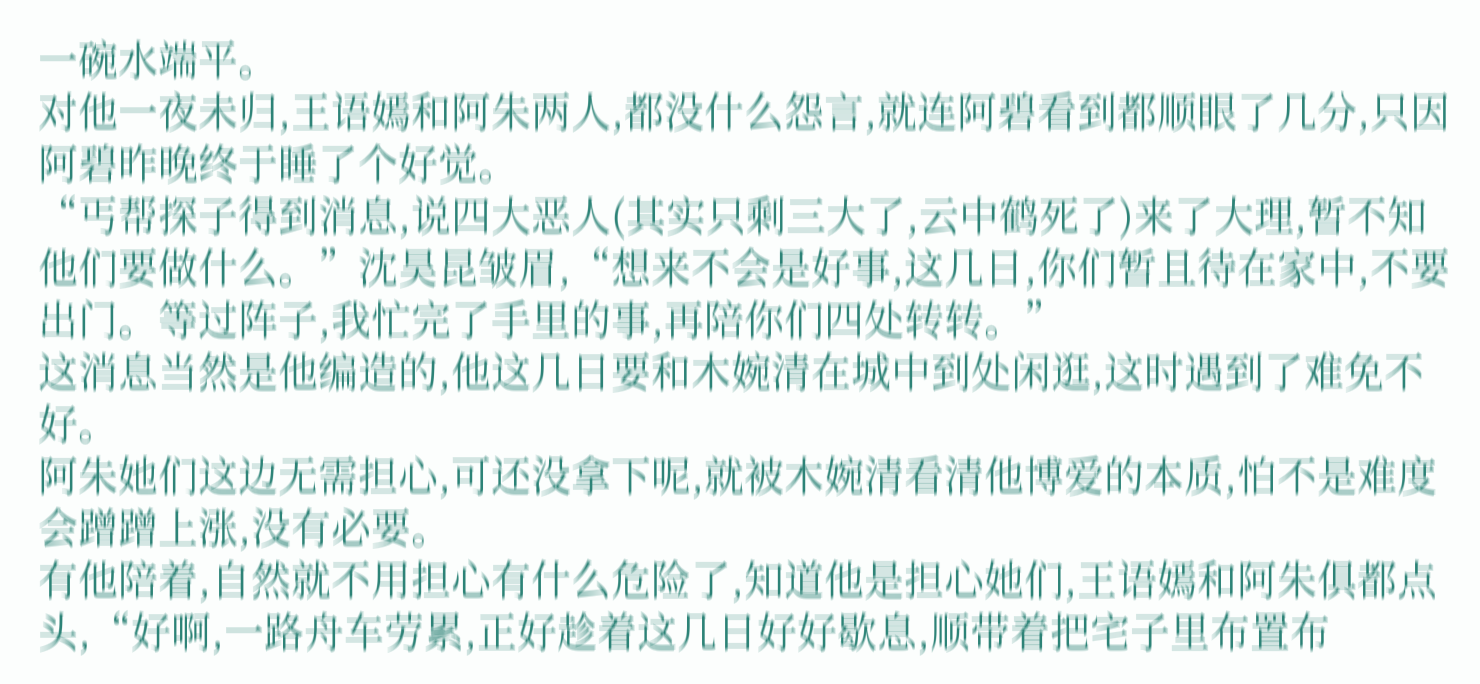一碗水端平。
对他一夜未归,王语嫣和阿朱两人,都没什么怨言,就连阿碧看到都顺眼了几分,只因阿碧昨晚终于睡了个好觉。
“丐帮探子得到消息,说四大恶人(其实只剩三大了,云中鹤死了)来了大理,暂不知他们要做什么。”沈昊昆皱眉,“想来不会是好事,这几日,你们暂且待在家中,不要出门。等过阵子,我忙完了手里的事,再陪你们四处转转。”
这消息当然是他编造的,他这几日要和木婉清在城中到处闲逛,这时遇到了难免不好。
阿朱她们这边无需担心,可还没拿下呢,就被木婉清看清他博爱的本质,怕不是难度会蹭蹭上涨,没有必要。
有他陪着,自然就不用担心有什么危险了,知道他是担心她们,王语嫣和阿朱俱都点头,“好啊,一路舟车劳累,正好趁着这几日好好歇息,顺带着把宅子里布置布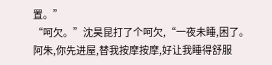置。”
“呵欠。”沈昊昆打了个呵欠,“一夜未睡,困了。阿朱,你先进屋,替我按摩按摩,好让我睡得舒服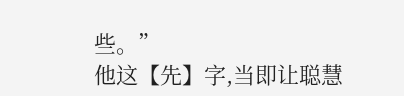些。”
他这【先】字,当即让聪慧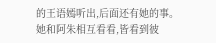的王语嫣听出,后面还有她的事。她和阿朱相互看看,皆看到彼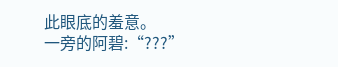此眼底的羞意。
一旁的阿碧:“???”